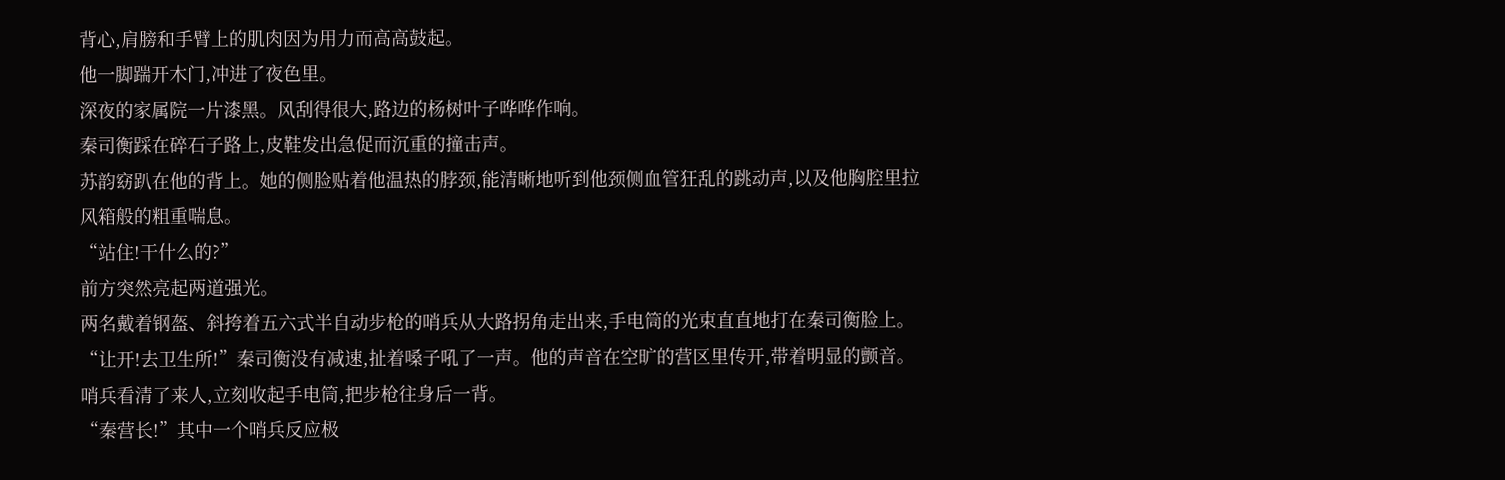背心,肩膀和手臂上的肌肉因为用力而高高鼓起。
他一脚踹开木门,冲进了夜色里。
深夜的家属院一片漆黑。风刮得很大,路边的杨树叶子哗哗作响。
秦司衡踩在碎石子路上,皮鞋发出急促而沉重的撞击声。
苏韵窈趴在他的背上。她的侧脸贴着他温热的脖颈,能清晰地听到他颈侧血管狂乱的跳动声,以及他胸腔里拉风箱般的粗重喘息。
“站住!干什么的?”
前方突然亮起两道强光。
两名戴着钢盔、斜挎着五六式半自动步枪的哨兵从大路拐角走出来,手电筒的光束直直地打在秦司衡脸上。
“让开!去卫生所!”秦司衡没有减速,扯着嗓子吼了一声。他的声音在空旷的营区里传开,带着明显的颤音。
哨兵看清了来人,立刻收起手电筒,把步枪往身后一背。
“秦营长!”其中一个哨兵反应极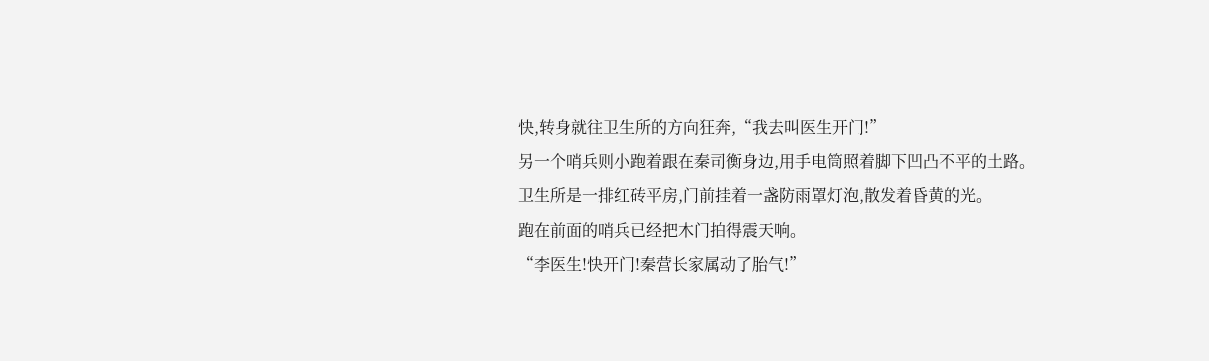快,转身就往卫生所的方向狂奔,“我去叫医生开门!”
另一个哨兵则小跑着跟在秦司衡身边,用手电筒照着脚下凹凸不平的土路。
卫生所是一排红砖平房,门前挂着一盏防雨罩灯泡,散发着昏黄的光。
跑在前面的哨兵已经把木门拍得震天响。
“李医生!快开门!秦营长家属动了胎气!”